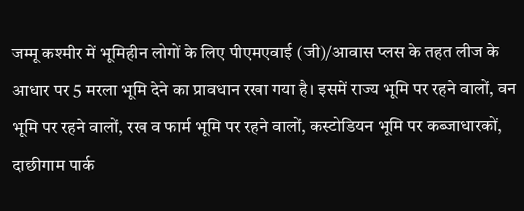जम्मू कश्मीर में भूमिहीन लोगों के लिए पीएमएवाई (जी)/आवास प्लस के तहत लीज के आधार पर 5 मरला भूमि देने का प्रावधान रखा गया है। इसमें राज्य भूमि पर रहने वालों, वन भूमि पर रहने वालों, रख व फार्म भूमि पर रहने वालों, कस्टोडियन भूमि पर कब्जाधारकों, दाछीगाम पार्क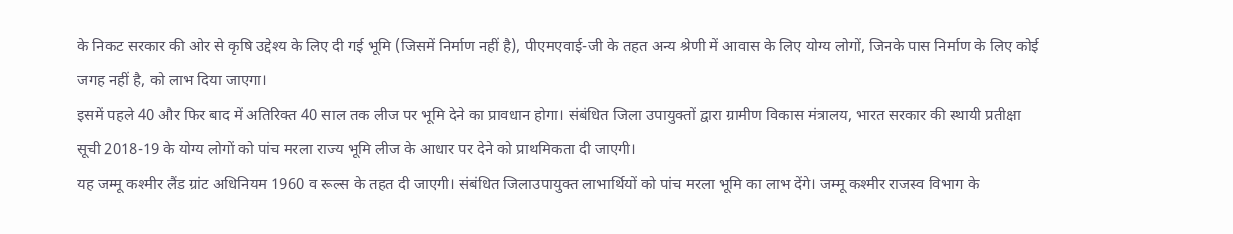के निकट सरकार की ओर से कृषि उद्देश्य के लिए दी गई भूमि (जिसमें निर्माण नहीं है), पीएमएवाई-जी के तहत अन्य श्रेणी में आवास के लिए योग्य लोगों, जिनके पास निर्माण के लिए कोई जगह नहीं है, को लाभ दिया जाएगा।
इसमें पहले 40 और फिर बाद में अतिरिक्त 40 साल तक लीज पर भूमि देने का प्रावधान होगा। संबंधित जिला उपायुक्तों द्वारा ग्रामीण विकास मंत्रालय, भारत सरकार की स्थायी प्रतीक्षा सूची 2018-19 के योग्य लोगों को पांच मरला राज्य भूमि लीज के आधार पर देने को प्राथमिकता दी जाएगी।
यह जम्मू कश्मीर लैंड ग्रांट अधिनियम 1960 व रूल्स के तहत दी जाएगी। संबंधित जिलाउपायुक्त लाभार्थियों को पांच मरला भूमि का लाभ देंगे। जम्मू कश्मीर राजस्व विभाग के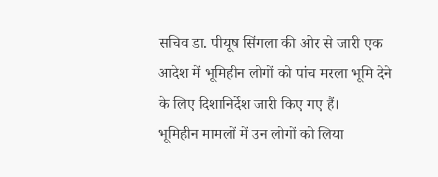सचिव डा. पीयूष सिंगला की ओर से जारी एक आदेश में भूमिहीन लोगों को पांच मरला भूमि देने के लिए दिशानिर्देश जारी किए गए हैं।
भूमिहीन मामलों में उन लोगों को लिया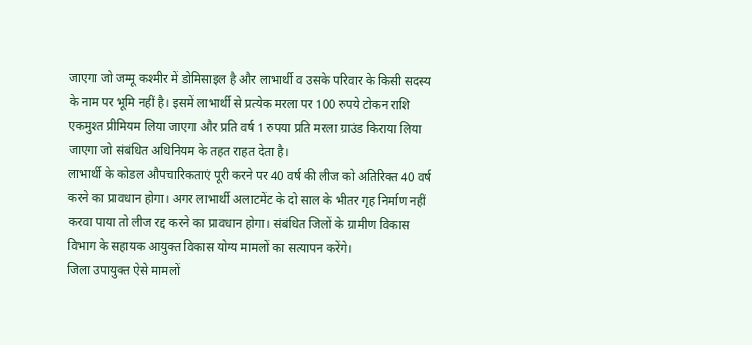जाएगा जो जम्मू कश्मीर में डोमिसाइल है और लाभार्थी व उसके परिवार के किसी सदस्य के नाम पर भूमि नहीं है। इसमें लाभार्थी से प्रत्येक मरला पर 100 रुपये टोकन राशि एकमुश्त प्रीमियम लिया जाएगा और प्रति वर्ष 1 रुपया प्रति मरला ग्राउंड किराया लिया जाएगा जो संबंधित अधिनियम के तहत राहत देता है।
लाभार्थी के कोडल औपचारिकताएं पूरी करने पर 40 वर्ष की लीज को अतिरिक्त 40 वर्ष करने का प्रावधान होगा। अगर लाभार्थी अलाटमेंट के दो साल के भीतर गृह निर्माण नहीं करवा पाया तो लीज रद्द करने का प्रावधान होगा। संबंधित जिलों के ग्रामीण विकास विभाग के सहायक आयुक्त विकास योग्य मामलों का सत्यापन करेंगे।
जिला उपायुक्त ऐसे मामलों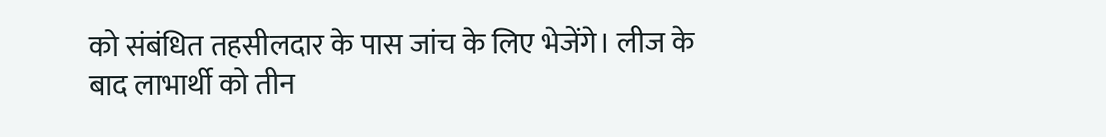को संबंधित तहसीलदार के पास जांच के लिए भेजेंगे। लीज के बाद लाभार्थी को तीन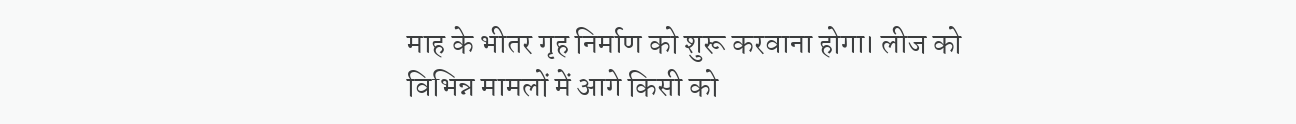माह के भीतर गृह निर्माण को शुरू करवाना होगा। लीज को विभिन्न मामलों में आगे किसी को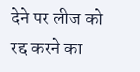देने पर लीज को रद्द करने का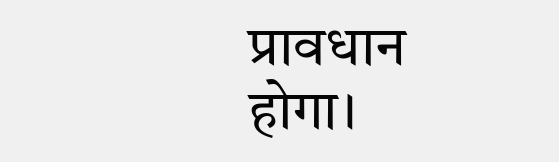प्रावधान होगा।